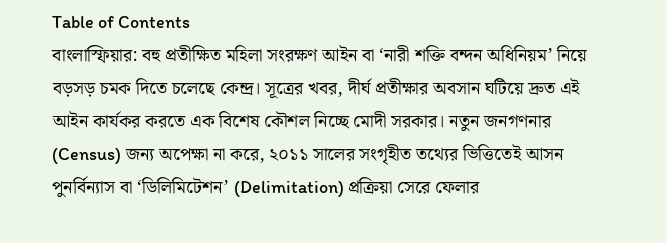Table of Contents
বাংলাস্ফিয়ার: বহু প্রতীক্ষিত মহিলা সংরক্ষণ আইন বা ‘নারী শক্তি বন্দন অধিনিয়ম’ নিয়ে বড়সড় চমক দিতে চলেছে কেন্দ্র। সূত্রের খবর, দীর্ঘ প্রতীক্ষার অবসান ঘটিয়ে দ্রুত এই আইন কার্যকর করতে এক বিশেষ কৌশল নিচ্ছে মোদী সরকার। নতুন জনগণনার (Census) জন্য অপেক্ষা না করে, ২০১১ সালের সংগৃহীত তথ্যের ভিত্তিতেই আসন পুনর্বিন্যাস বা ‘ডিলিমিটেশন’ (Delimitation) প্রক্রিয়া সেরে ফেলার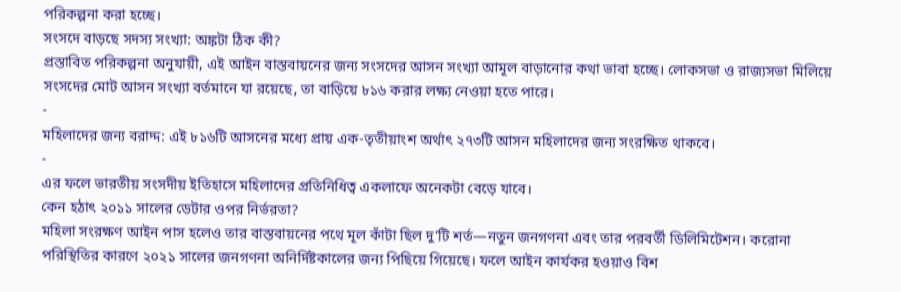পরিকল্পনা করা হচ্ছে।
সংসদে বাড়ছে সদস্য সংখ্যা: অঙ্কটা ঠিক কী?
প্রস্তাবিত পরিকল্পনা অনুযায়ী, এই আইন বাস্তবায়নের জন্য সংসদের আসন সংখ্যা আমূল বাড়ানোর কথা ভাবা হচ্ছে। লোকসভা ও রাজ্যসভা মিলিয়ে সংসদের মোট আসন সংখ্যা বর্তমানে যা রয়েছে, তা বাড়িয়ে ৮১৬ করার লক্ষ্য নেওয়া হতে পারে।
-
মহিলাদের জন্য বরাদ্দ: এই ৮১৬টি আসনের মধ্যে প্রায় এক-তৃতীয়াংশ অর্থাৎ ২৭৩টি আসন মহিলাদের জন্য সংরক্ষিত থাকবে।
-
এর ফলে ভারতীয় সংসদীয় ইতিহাসে মহিলাদের প্রতিনিধিত্ব একলাফে অনেকটা বেড়ে যাবে।
কেন হঠাৎ ২০১১ সালের ডেটার ওপর নির্ভরতা?
মহিলা সংরক্ষণ আইন পাস হলেও তার বাস্তবায়নের পথে মূল কাঁটা ছিল দু’টি শর্ত—নতুন জনগণনা এবং তার পরবর্তী ডিলিমিটেশন। করোনা পরিস্থিতির কারণে ২০২১ সালের জনগণনা অনির্দিষ্টকালের জন্য পিছিয়ে গিয়েছে। ফলে আইন কার্যকর হওয়াও বিশ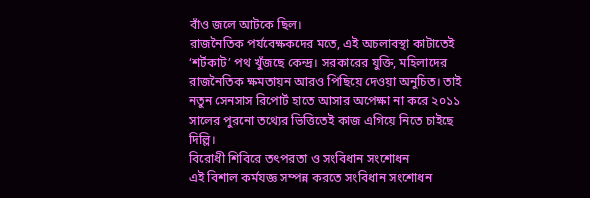বাঁও জলে আটকে ছিল।
রাজনৈতিক পর্যবেক্ষকদের মতে, এই অচলাবস্থা কাটাতেই ‘শর্টকাট’ পথ খুঁজছে কেন্দ্র। সরকারের যুক্তি, মহিলাদের রাজনৈতিক ক্ষমতায়ন আরও পিছিয়ে দেওয়া অনুচিত। তাই নতুন সেনসাস রিপোর্ট হাতে আসার অপেক্ষা না করে ২০১১ সালের পুরনো তথ্যের ভিত্তিতেই কাজ এগিয়ে নিতে চাইছে দিল্লি।
বিরোধী শিবিরে তৎপরতা ও সংবিধান সংশোধন
এই বিশাল কর্মযজ্ঞ সম্পন্ন করতে সংবিধান সংশোধন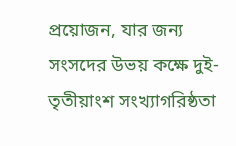প্রয়োজন, যার জন্য সংসদের উভয় কক্ষে দুই-তৃতীয়াংশ সংখ্যাগরিষ্ঠতা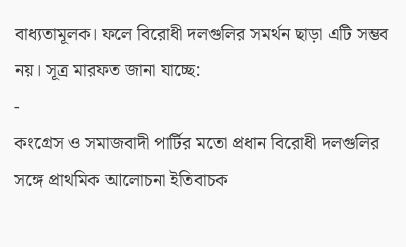বাধ্যতামূলক। ফলে বিরোধী দলগুলির সমর্থন ছাড়া এটি সম্ভব নয়। সূত্র মারফত জানা যাচ্ছে:
-
কংগ্রেস ও সমাজবাদী পার্টির মতো প্রধান বিরোধী দলগুলির সঙ্গে প্রাথমিক আলোচনা ইতিবাচক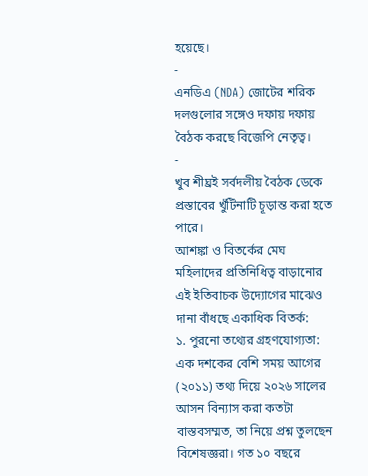হয়েছে।
-
এনডিএ (NDA) জোটের শরিক দলগুলোর সঙ্গেও দফায় দফায় বৈঠক করছে বিজেপি নেতৃত্ব।
-
খুব শীঘ্রই সর্বদলীয় বৈঠক ডেকে প্রস্তাবের খুঁটিনাটি চূড়ান্ত করা হতে পারে।
আশঙ্কা ও বিতর্কের মেঘ
মহিলাদের প্রতিনিধিত্ব বাড়ানোর এই ইতিবাচক উদ্যোগের মাঝেও দানা বাঁধছে একাধিক বিতর্ক:
১. পুরনো তথ্যের গ্রহণযোগ্যতা: এক দশকের বেশি সময় আগের (২০১১) তথ্য দিয়ে ২০২৬ সালের আসন বিন্যাস করা কতটা বাস্তবসম্মত, তা নিয়ে প্রশ্ন তুলছেন বিশেষজ্ঞরা। গত ১০ বছরে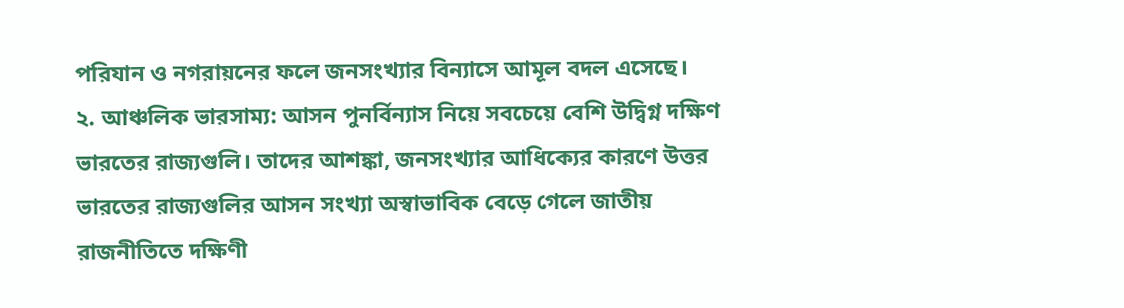পরিযান ও নগরায়নের ফলে জনসংখ্যার বিন্যাসে আমূল বদল এসেছে।
২. আঞ্চলিক ভারসাম্য: আসন পুনর্বিন্যাস নিয়ে সবচেয়ে বেশি উদ্বিগ্ন দক্ষিণ ভারতের রাজ্যগুলি। তাদের আশঙ্কা, জনসংখ্যার আধিক্যের কারণে উত্তর ভারতের রাজ্যগুলির আসন সংখ্যা অস্বাভাবিক বেড়ে গেলে জাতীয় রাজনীতিতে দক্ষিণী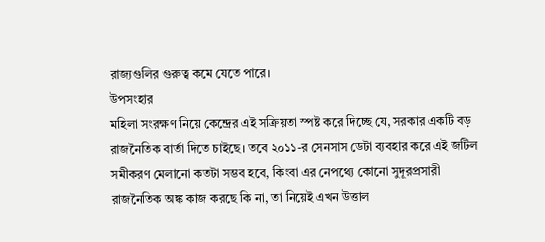রাজ্যগুলির গুরুত্ব কমে যেতে পারে।
উপসংহার
মহিলা সংরক্ষণ নিয়ে কেন্দ্রের এই সক্রিয়তা স্পষ্ট করে দিচ্ছে যে, সরকার একটি বড় রাজনৈতিক বার্তা দিতে চাইছে। তবে ২০১১-র সেনসাস ডেটা ব্যবহার করে এই জটিল সমীকরণ মেলানো কতটা সম্ভব হবে, কিংবা এর নেপথ্যে কোনো সুদূরপ্রসারী রাজনৈতিক অঙ্ক কাজ করছে কি না, তা নিয়েই এখন উত্তাল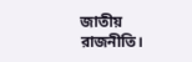জাতীয় রাজনীতি।